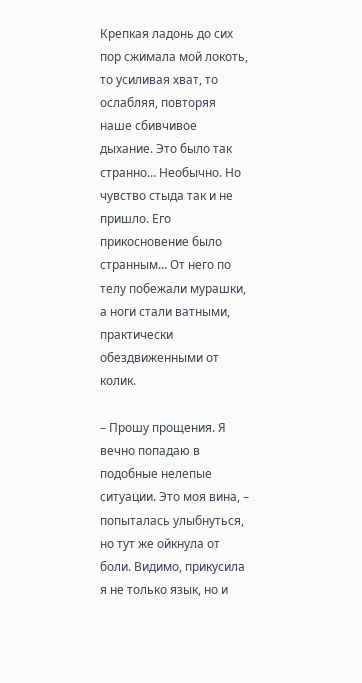Крепкая ладонь до сих пор сжимала мой локоть, то усиливая хват, то ослабляя, повторяя наше сбивчивое дыхание. Это было так странно… Необычно. Но чувство стыда так и не пришло. Его прикосновение было странным… От него по телу побежали мурашки, а ноги стали ватными, практически обездвиженными от колик.

– Прошу прощения. Я вечно попадаю в подобные нелепые ситуации. Это моя вина, – попыталась улыбнуться, но тут же ойкнула от боли. Видимо, прикусила я не только язык, но и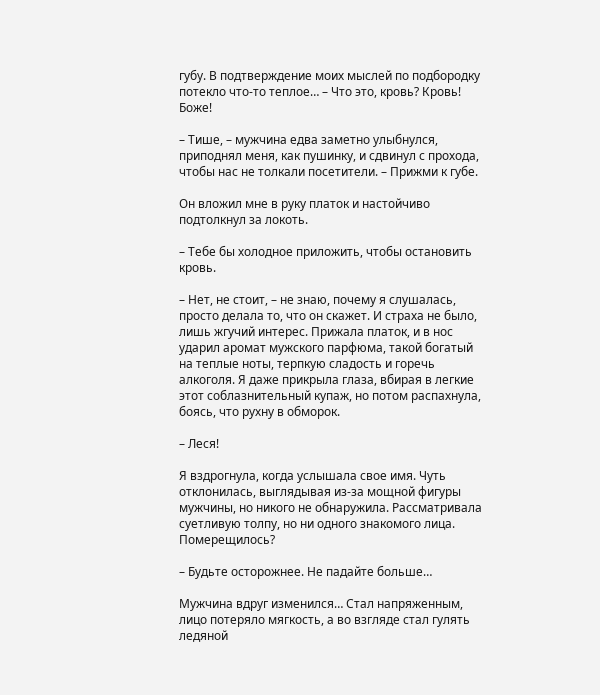губу. В подтверждение моих мыслей по подбородку потекло что-то теплое… – Что это, кровь? Кровь! Боже!

– Тише, – мужчина едва заметно улыбнулся, приподнял меня, как пушинку, и сдвинул с прохода, чтобы нас не толкали посетители. – Прижми к губе.

Он вложил мне в руку платок и настойчиво подтолкнул за локоть.

– Тебе бы холодное приложить, чтобы остановить кровь.

– Нет, не стоит, – не знаю, почему я слушалась, просто делала то, что он скажет. И страха не было, лишь жгучий интерес. Прижала платок, и в нос ударил аромат мужского парфюма, такой богатый на теплые ноты, терпкую сладость и горечь алкоголя. Я даже прикрыла глаза, вбирая в легкие этот соблазнительный купаж, но потом распахнула, боясь, что рухну в обморок.

– Леся!

Я вздрогнула, когда услышала свое имя. Чуть отклонилась, выглядывая из-за мощной фигуры мужчины, но никого не обнаружила. Рассматривала суетливую толпу, но ни одного знакомого лица. Померещилось?

– Будьте осторожнее. Не падайте больше…

Мужчина вдруг изменился… Стал напряженным, лицо потеряло мягкость, а во взгляде стал гулять ледяной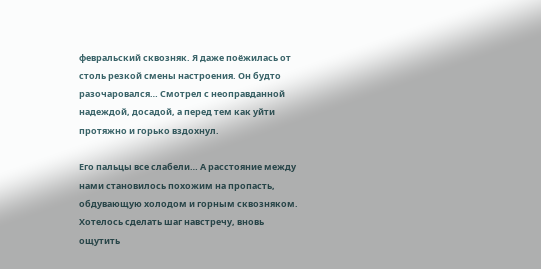февральский сквозняк. Я даже поёжилась от столь резкой смены настроения. Он будто разочаровался… Смотрел с неоправданной надеждой, досадой, а перед тем как уйти протяжно и горько вздохнул.

Его пальцы все слабели… А расстояние между нами становилось похожим на пропасть, обдувающую холодом и горным сквозняком. Хотелось сделать шаг навстречу, вновь ощутить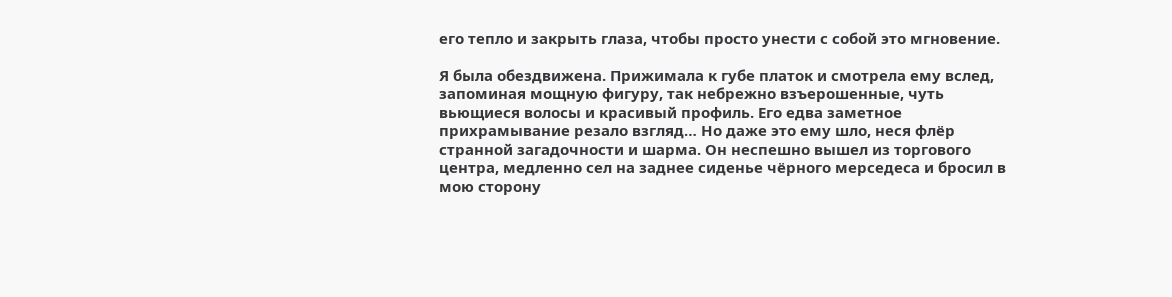его тепло и закрыть глаза, чтобы просто унести с собой это мгновение.

Я была обездвижена. Прижимала к губе платок и смотрела ему вслед, запоминая мощную фигуру, так небрежно взъерошенные, чуть вьющиеся волосы и красивый профиль. Его едва заметное прихрамывание резало взгляд… Но даже это ему шло, неся флёр странной загадочности и шарма. Он неспешно вышел из торгового центра, медленно сел на заднее сиденье чёрного мерседеса и бросил в мою сторону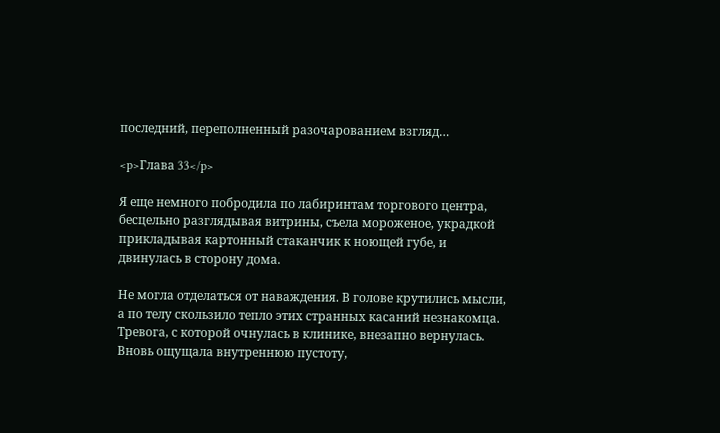последний, переполненный разочарованием взгляд…

<p>Глава 33</p>

Я еще немного побродила по лабиринтам торгового центра, бесцельно разглядывая витрины, съела мороженое, украдкой прикладывая картонный стаканчик к ноющей губе, и двинулась в сторону дома.

Не могла отделаться от наваждения. В голове крутились мысли, а по телу скользило тепло этих странных касаний незнакомца. Тревога, с которой очнулась в клинике, внезапно вернулась. Вновь ощущала внутреннюю пустоту,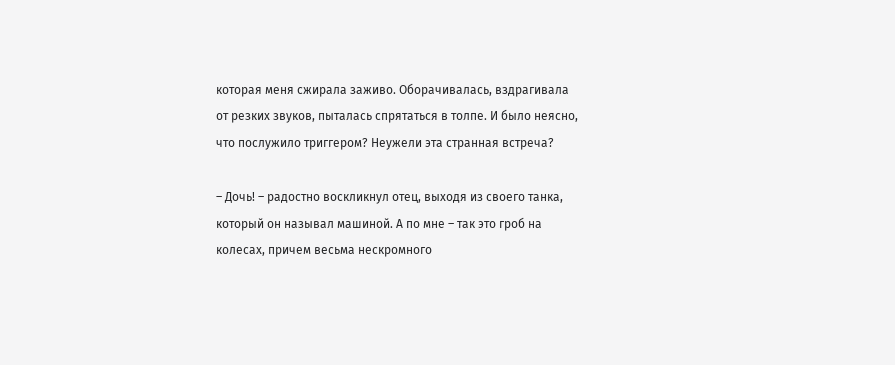которая меня сжирала заживо. Оборачивалась, вздрагивала от резких звуков, пыталась спрятаться в толпе. И было неясно, что послужило триггером? Неужели эта странная встреча?

– Дочь! – радостно воскликнул отец, выходя из своего танка, который он называл машиной. А по мне – так это гроб на колесах, причем весьма нескромного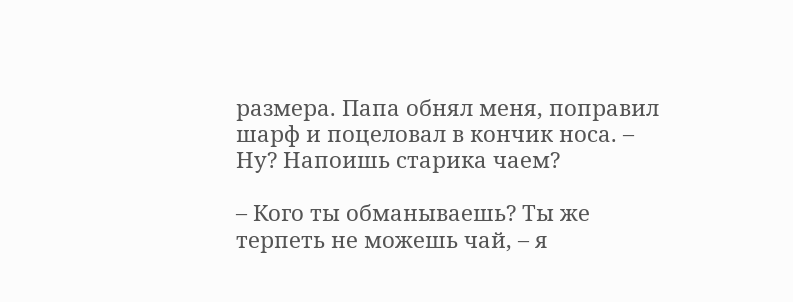размера. Папа обнял меня, поправил шарф и поцеловал в кончик носа. – Ну? Напоишь старика чаем?

– Кого ты обманываешь? Ты же терпеть не можешь чай, – я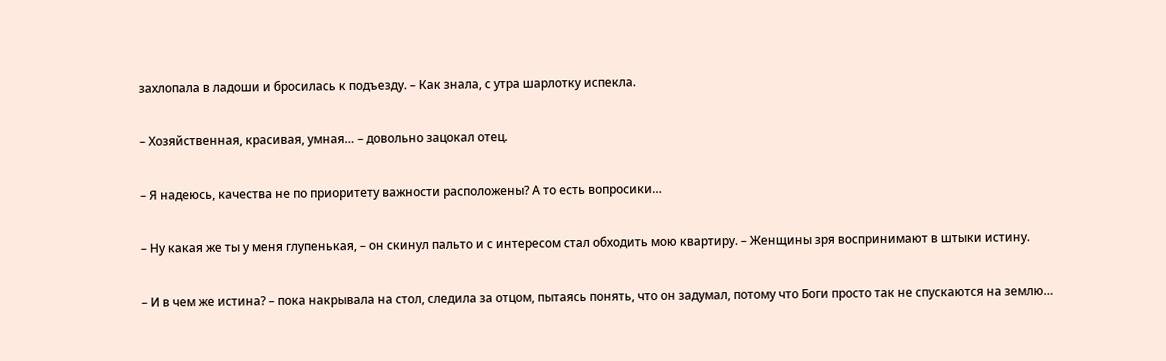захлопала в ладоши и бросилась к подъезду. – Как знала, с утра шарлотку испекла.

– Хозяйственная, красивая, умная… – довольно зацокал отец.

– Я надеюсь, качества не по приоритету важности расположены? А то есть вопросики…

– Ну какая же ты у меня глупенькая, – он скинул пальто и с интересом стал обходить мою квартиру. – Женщины зря воспринимают в штыки истину.

– И в чем же истина? – пока накрывала на стол, следила за отцом, пытаясь понять, что он задумал, потому что Боги просто так не спускаются на землю…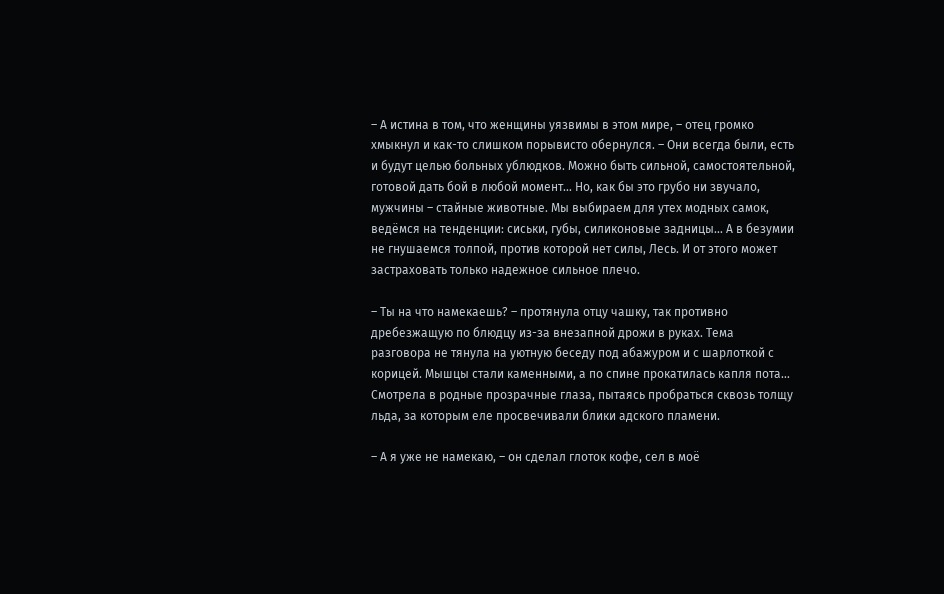– А истина в том, что женщины уязвимы в этом мире, – отец громко хмыкнул и как-то слишком порывисто обернулся. – Они всегда были, есть и будут целью больных ублюдков. Можно быть сильной, самостоятельной, готовой дать бой в любой момент… Но, как бы это грубо ни звучало, мужчины – стайные животные. Мы выбираем для утех модных самок, ведёмся на тенденции: сиськи, губы, силиконовые задницы… А в безумии не гнушаемся толпой, против которой нет силы, Лесь. И от этого может застраховать только надежное сильное плечо.

– Ты на что намекаешь? – протянула отцу чашку, так противно дребезжащую по блюдцу из-за внезапной дрожи в руках. Тема разговора не тянула на уютную беседу под абажуром и с шарлоткой с корицей. Мышцы стали каменными, а по спине прокатилась капля пота… Смотрела в родные прозрачные глаза, пытаясь пробраться сквозь толщу льда, за которым еле просвечивали блики адского пламени.

– А я уже не намекаю, – он сделал глоток кофе, сел в моё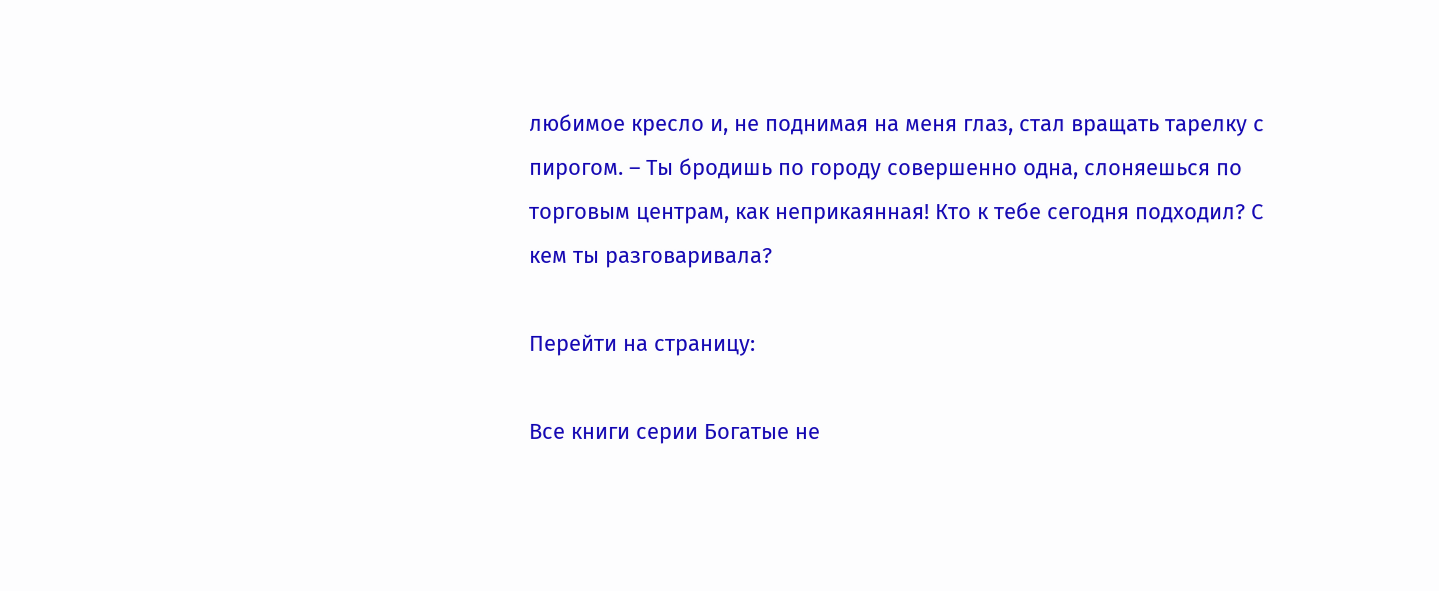любимое кресло и, не поднимая на меня глаз, стал вращать тарелку с пирогом. – Ты бродишь по городу совершенно одна, слоняешься по торговым центрам, как неприкаянная! Кто к тебе сегодня подходил? С кем ты разговаривала?

Перейти на страницу:

Все книги серии Богатые не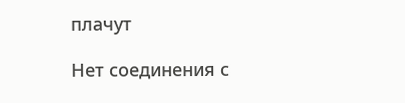плачут

Нет соединения с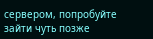сервером, попробуйте зайти чуть позже